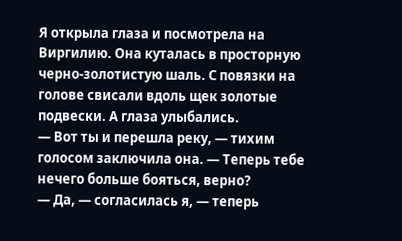Я открыла глаза и посмотрела на Виргилию. Она куталась в просторную черно-золотистую шаль. С повязки на голове свисали вдоль щек золотые подвески. А глаза улыбались.
— Вот ты и перешла реку, — тихим голосом заключила она. — Теперь тебе нечего больше бояться, верно?
— Да, — согласилась я, — теперь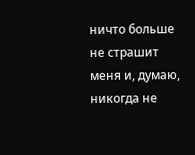ничто больше не страшит меня и, думаю, никогда не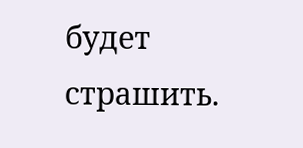будет страшить.